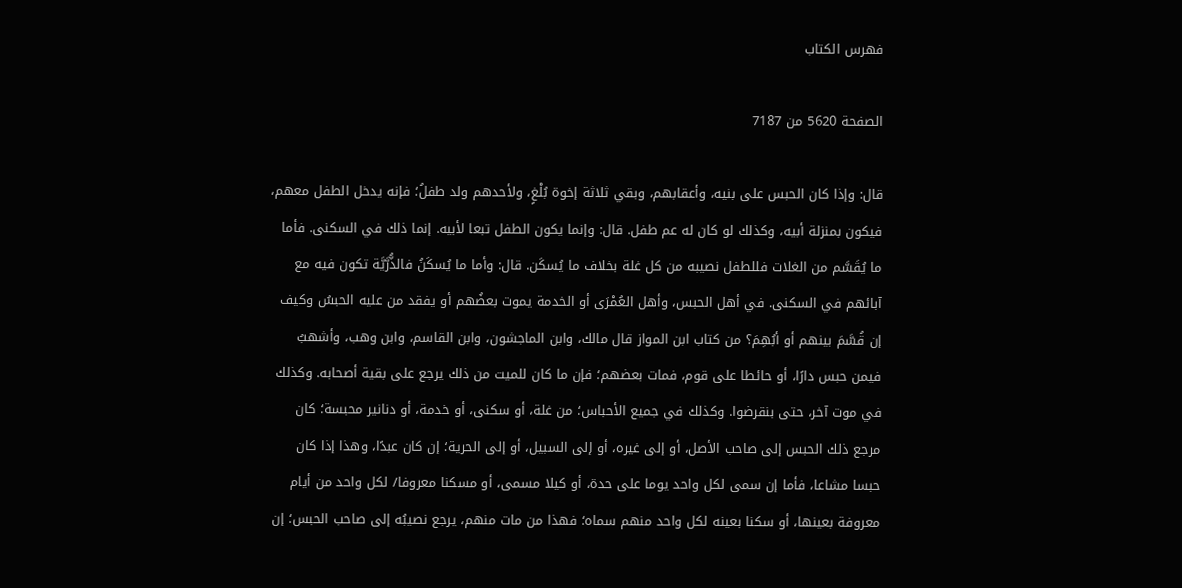فهرس الكتاب

الصفحة 5620 من 7187

قال: وإذا كان الحبس على بنيه، وأعقابهم، وبقي ثلاثة إخوة بُلْغٍ، ولأحدهم ولد طفلُ؛ فإنه يدخل الطفل معهم، فيكون بمنزلة أبيه، وكذلك لو كان له عم طفل. قال: وإنما يكون الطفل تبعا لأبيه. إنما ذلك في السكنى. فأما ما يُقَسَّم من الغلات فللطفل نصيبه من كل غلة بخلاف ما يُسكَن. قال: وأما ما يُسكَنُ فالذُّرَّيَّة تكون فيه مع آبائهم في السكنى. في أهل الحبس، وأهل العُمْرَى أو الخدمة يموت بعضُهم أو يفقد من عليه الحبسُ وكيف إن قُسَّمَ بينهم أو أبُهِمَ؟ من كتاب ابن المواز قال مالك، وابن الماجشون، وابن القاسم، وابن وهب، وأشهبُ فيمن حبس دارًا، أو حائطا على قوم، فمات بعضهم؛ فإن ما كان للميت من ذلك يرجع على بقية أصحابه. وكذلك في موت آخر، حتى بنقرضوا. وكذلك في جميع الأحباس؛ من غلة، أو سكنى، أو خدمة، أو دنانير محبسة؛ كان مرجع ذلك الحبس إلى صاحب الأصل، أو إلى غيره، أو إلى السبيل، أو إلى الحرية؛ إن كان عبدًا، وهذا إذا كان حبسا مشاعا، فأما إن سمى لكل واحد يوما على حدة، أو كيلا مسمى، أو مسكنا معروفا/ لكل واحد من أيام معروفة بعينها، أو سكنا بعينه لكل واحد منهم سماه؛ فهذا من مات منهم، يرجع نصيبُه إلى صاحب الحبس؛ إن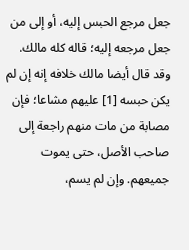جعل مرجع الحبس إليه، أو إلى من جعل مرجعه إليه؛ قاله كله مالك. وقد قال أيضا مالك خلافه إنه إن لم يكن حبسه [1] عليهم مشاعا؛ فإن مصابة من مات منهم راجعة إلى صاحب الأصل، حتى يموت جميعهم. وإن لم يسم،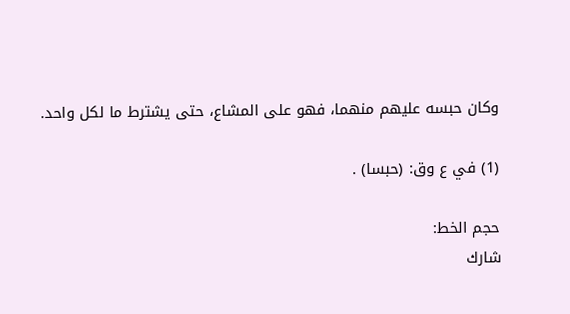وكان حبسه عليهم منهما، فهو على المشاع، حتى يشترط ما لكل واحد.

(1) في ع وق: (حبسا) .

حجم الخط:
شارك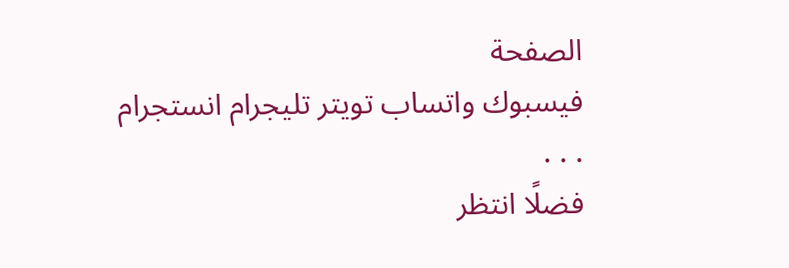الصفحة
فيسبوك واتساب تويتر تليجرام انستجرام
. . .
فضلًا انتظر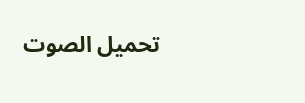تحميل الصوت